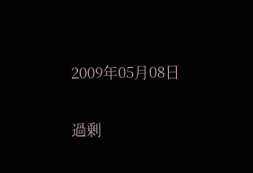2009年05月08日

過剰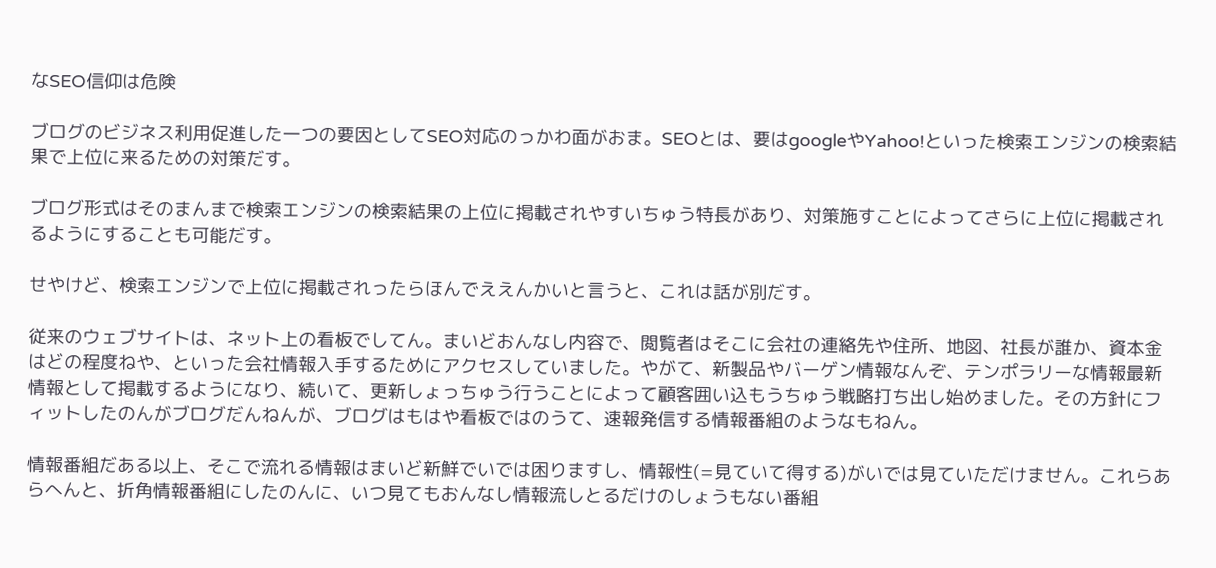なSEO信仰は危険

ブログのビジネス利用促進した一つの要因としてSEO対応のっかわ面がおま。SEOとは、要はgoogleやYahoo!といった検索エンジンの検索結果で上位に来るための対策だす。

ブログ形式はそのまんまで検索エンジンの検索結果の上位に掲載されやすいちゅう特長があり、対策施すことによってさらに上位に掲載されるようにすることも可能だす。

せやけど、検索エンジンで上位に掲載されったらほんでええんかいと言うと、これは話が別だす。

従来のウェブサイトは、ネット上の看板でしてん。まいどおんなし内容で、閲覧者はそこに会社の連絡先や住所、地図、社長が誰か、資本金はどの程度ねや、といった会社情報入手するためにアクセスしていました。やがて、新製品やバーゲン情報なんぞ、テンポラリーな情報最新情報として掲載するようになり、続いて、更新しょっちゅう行うことによって顧客囲い込もうちゅう戦略打ち出し始めました。その方針にフィットしたのんがブログだんねんが、ブログはもはや看板ではのうて、速報発信する情報番組のようなもねん。

情報番組だある以上、そこで流れる情報はまいど新鮮でいでは困りますし、情報性(=見ていて得する)がいでは見ていただけません。これらあらへんと、折角情報番組にしたのんに、いつ見てもおんなし情報流しとるだけのしょうもない番組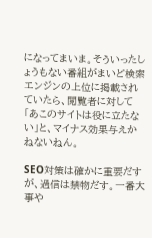になってまいま。そういったしょうもない番組がまいど検索エンジンの上位に掲載されていたら、閲覧者に対して「あこのサイトは役に立たない」と、マイナス効果与えかねないねん。

SEO対策は確かに重要だすが、過信は禁物だす。一番大事や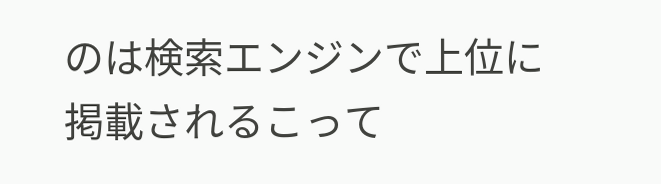のは検索エンジンで上位に掲載されるこって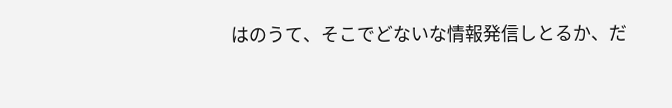はのうて、そこでどないな情報発信しとるか、だ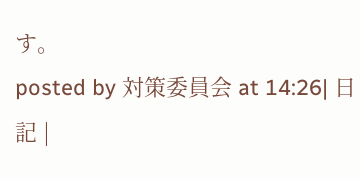す。
posted by 対策委員会 at 14:26| 日記 |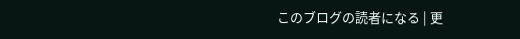このブログの読者になる | 更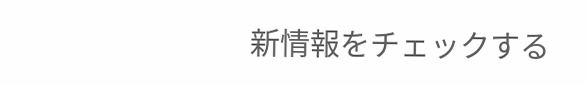新情報をチェックする